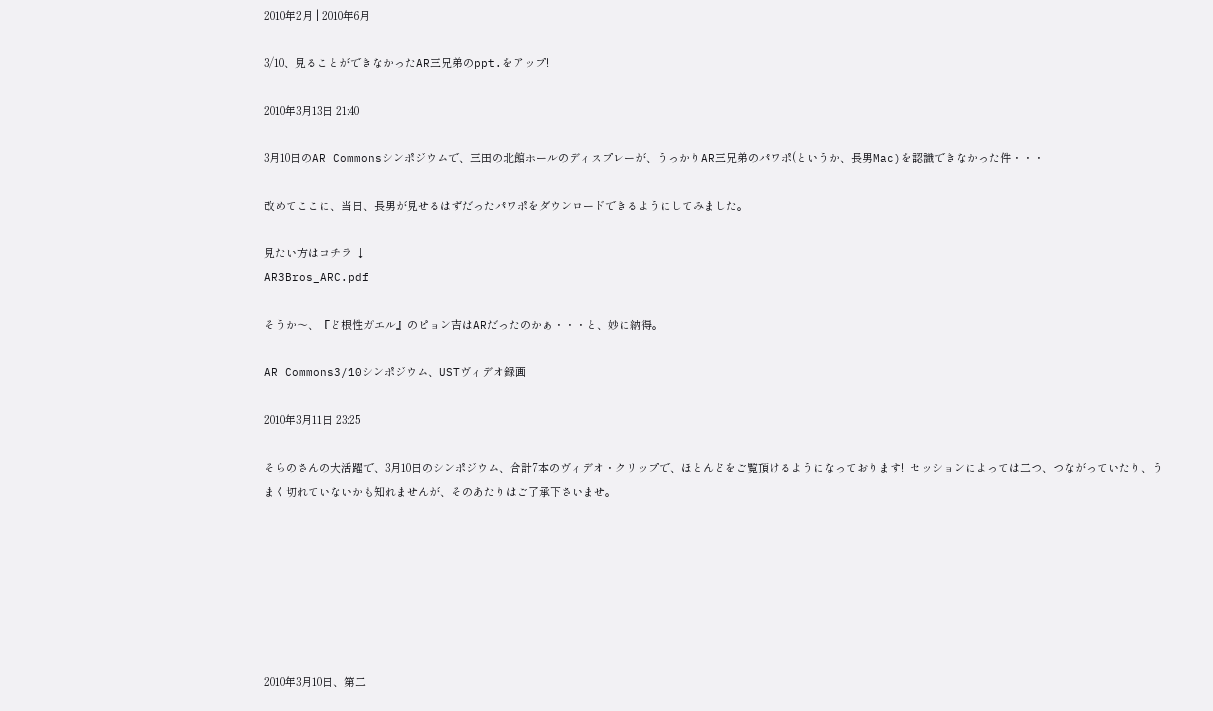2010年2月 | 2010年6月

3/10、見ることができなかったAR三兄弟のppt.をアップ!

2010年3月13日 21:40

3月10日のAR Commonsシンポジウムで、三田の北館ホールのディスプレーが、うっかりAR三兄弟のパワポ(というか、長男Mac)を認識できなかった件・・・

改めてここに、当日、長男が見せるはずだったパワポをダウンロードできるようにしてみました。

見たい方はコチラ ↓
AR3Bros_ARC.pdf

そうか〜、『ど根性ガエル』のピョン吉はARだったのかぁ・・・と、妙に納得。

AR Commons3/10シンポジウム、USTヴィデオ録画

2010年3月11日 23:25

そらのさんの大活躍で、3月10日のシンポジウム、合計7本のヴィデオ・クリップで、ほとんどをご覧頂けるようになっております!  セッションによっては二つ、つながっていたり、うまく切れていないかも知れませんが、そのあたりはご了承下さいませ。







2010年3月10日、第二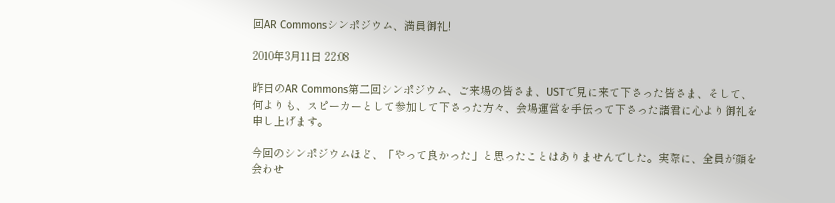回AR Commonsシンポジウム、満員御礼!

2010年3月11日 22:08

昨日のAR Commons第二回シンポジウム、ご来場の皆さま、USTで見に来て下さった皆さま、そして、何よりも、スピーカーとして参加して下さった方々、会場運営を手伝って下さった諸君に心より御礼を申し上げます。

今回のシンポジウムほど、「やって良かった」と思ったことはありませんでした。実際に、全員が顔を会わせ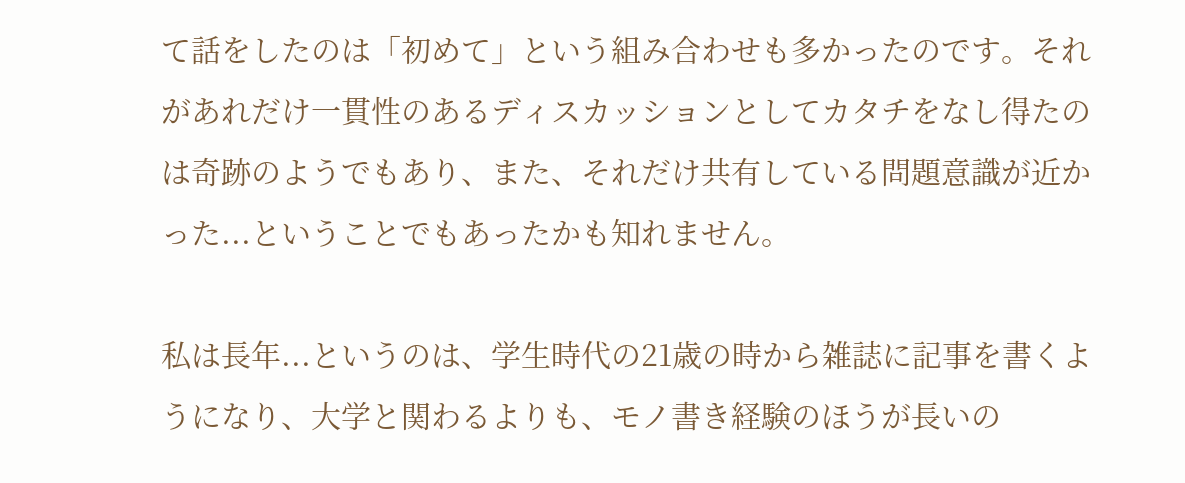て話をしたのは「初めて」という組み合わせも多かったのです。それがあれだけ一貫性のあるディスカッションとしてカタチをなし得たのは奇跡のようでもあり、また、それだけ共有している問題意識が近かった...ということでもあったかも知れません。

私は長年...というのは、学生時代の21歳の時から雑誌に記事を書くようになり、大学と関わるよりも、モノ書き経験のほうが長いの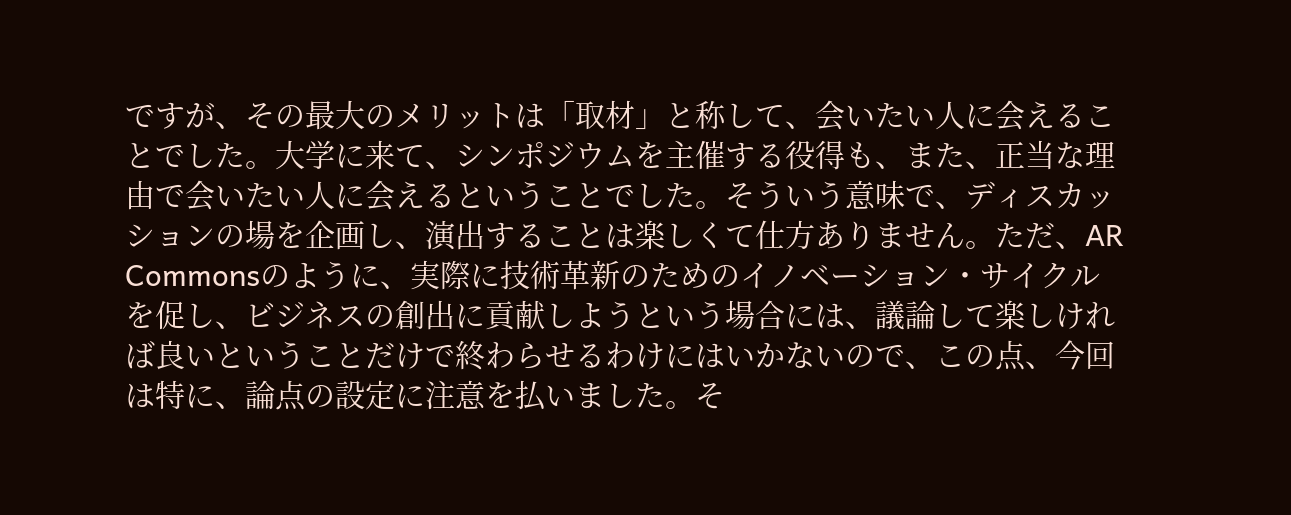ですが、その最大のメリットは「取材」と称して、会いたい人に会えることでした。大学に来て、シンポジウムを主催する役得も、また、正当な理由で会いたい人に会えるということでした。そういう意味で、ディスカッションの場を企画し、演出することは楽しくて仕方ありません。ただ、AR Commonsのように、実際に技術革新のためのイノベーション・サイクルを促し、ビジネスの創出に貢献しようという場合には、議論して楽しければ良いということだけで終わらせるわけにはいかないので、この点、今回は特に、論点の設定に注意を払いました。そ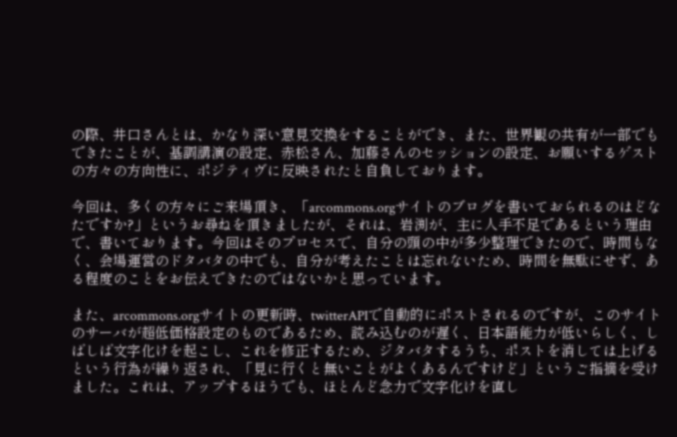の際、井口さんとは、かなり深い意見交換をすることができ、また、世界観の共有が一部でもできたことが、基調講演の設定、赤松さん、加藤さんのセッションの設定、お願いするゲストの方々の方向性に、ポジティヴに反映されたと自負しております。

今回は、多くの方々にご来場頂き、「arcommons.orgサイトのブログを書いておられるのはどなたですか?」というお尋ねを頂きましたが、それは、岩渕が、主に人手不足であるという理由で、書いております。今回はそのプロセスで、自分の頭の中が多少整理できたので、時間もなく、会場運営のドタバタの中でも、自分が考えたことは忘れないため、時間を無駄にせず、ある程度のことをお伝えできたのではないかと思っています。

また、arcommons.orgサイトの更新時、twitterAPIで自動的にポストされるのですが、このサイトのサーバが超低価格設定のものであるため、読み込むのが遅く、日本語能力が低いらしく、しばしば文字化けを起こし、これを修正するため、ジタバタするうち、ポストを消しては上げるという行為が繰り返され、「見に行くと無いことがよくあるんですけど」というご指摘を受けました。これは、アップするほうでも、ほとんど念力で文字化けを直し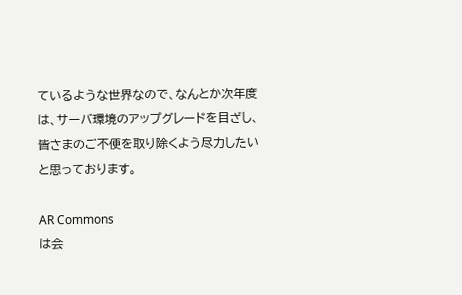ているような世界なので、なんとか次年度は、サーバ環境のアップグレードを目ざし、皆さまのご不便を取り除くよう尽力したいと思っております。

AR Commons
は会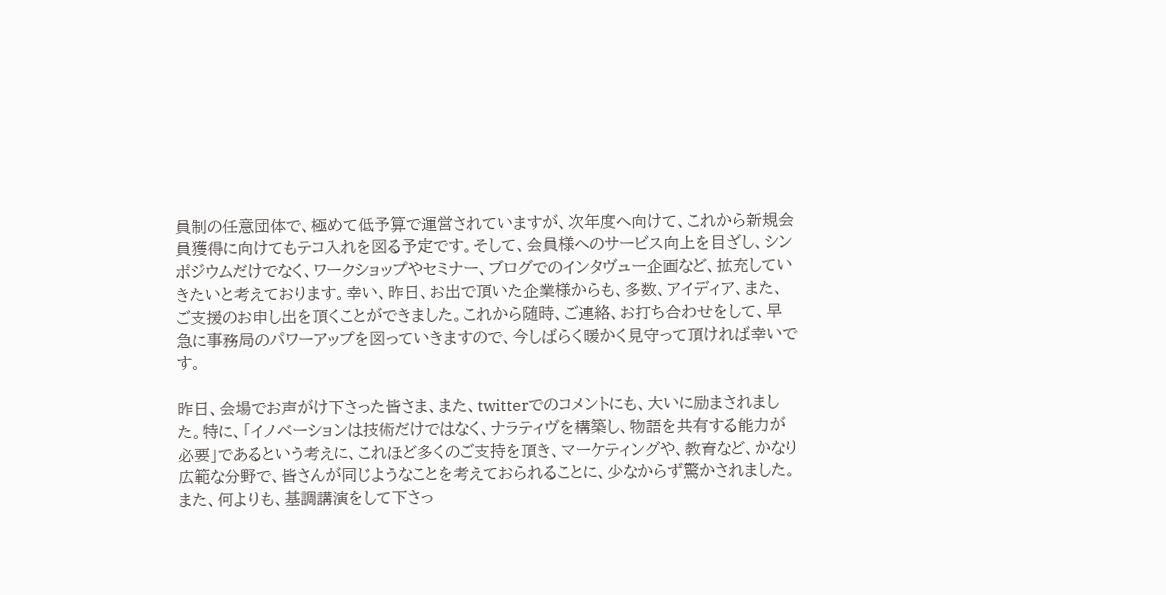員制の任意団体で、極めて低予算で運営されていますが、次年度へ向けて、これから新規会員獲得に向けてもテコ入れを図る予定です。そして、会員様へのサービス向上を目ざし、シンポジウムだけでなく、ワークショップやセミナー、ブログでのインタヴュー企画など、拡充していきたいと考えております。幸い、昨日、お出で頂いた企業様からも、多数、アイディア、また、ご支援のお申し出を頂くことができました。これから随時、ご連絡、お打ち合わせをして、早急に事務局のパワーアップを図っていきますので、今しばらく暖かく見守って頂ければ幸いです。

昨日、会場でお声がけ下さった皆さま、また、twitterでのコメントにも、大いに励まされました。特に、「イノベーションは技術だけではなく、ナラティヴを構築し、物語を共有する能力が必要」であるという考えに、これほど多くのご支持を頂き、マーケティングや、教育など、かなり広範な分野で、皆さんが同じようなことを考えておられることに、少なからず驚かされました。また、何よりも、基調講演をして下さっ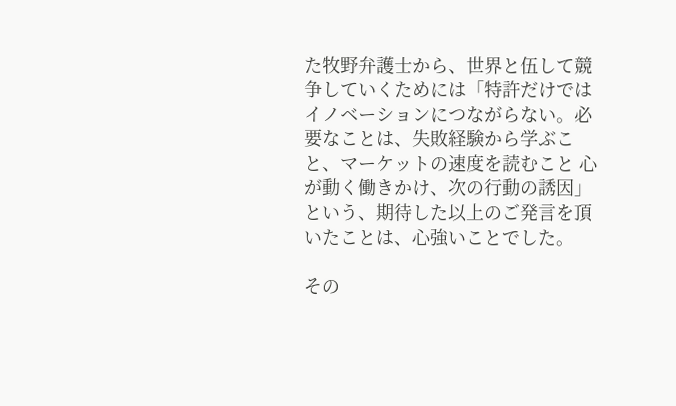た牧野弁護士から、世界と伍して競争していくためには「特許だけではイノベーションにつながらない。必要なことは、失敗経験から学ぶこと、マーケットの速度を読むこと 心が動く働きかけ、次の行動の誘因」という、期待した以上のご発言を頂いたことは、心強いことでした。

その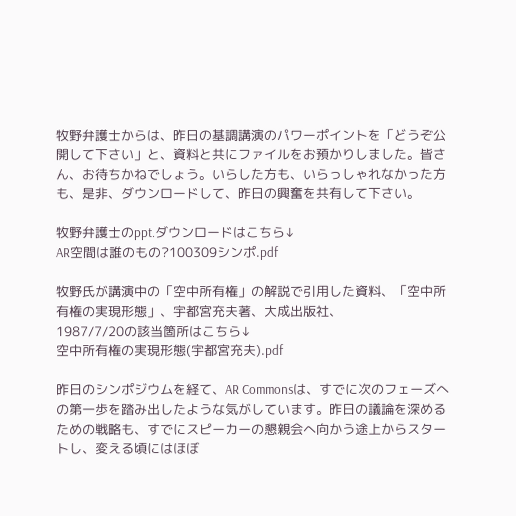牧野弁護士からは、昨日の基調講演のパワーポイントを「どうぞ公開して下さい」と、資料と共にファイルをお預かりしました。皆さん、お待ちかねでしょう。いらした方も、いらっしゃれなかった方も、是非、ダウンロードして、昨日の興奮を共有して下さい。

牧野弁護士のppt.ダウンロードはこちら↓
AR空間は誰のもの?100309シンポ.pdf

牧野氏が講演中の「空中所有権」の解説で引用した資料、「空中所有権の実現形態」、宇都宮充夫著、大成出版社、
1987/7/20の該当箇所はこちら↓
空中所有権の実現形態(宇都宮充夫).pdf

昨日のシンポジウムを経て、AR Commonsは、すでに次のフェーズへの第一歩を踏み出したような気がしています。昨日の議論を深めるための戦略も、すでにスピーカーの懇親会へ向かう途上からスタートし、変える頃にはほぼ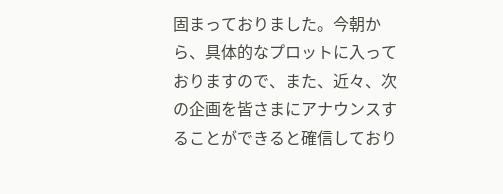固まっておりました。今朝から、具体的なプロットに入っておりますので、また、近々、次の企画を皆さまにアナウンスすることができると確信しており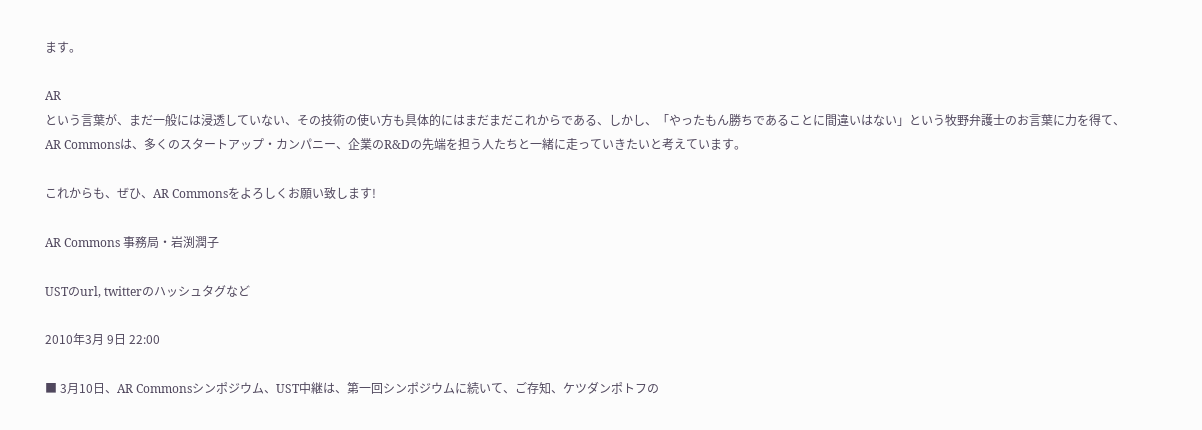ます。

AR
という言葉が、まだ一般には浸透していない、その技術の使い方も具体的にはまだまだこれからである、しかし、「やったもん勝ちであることに間違いはない」という牧野弁護士のお言葉に力を得て、AR Commonsは、多くのスタートアップ・カンパニー、企業のR&Dの先端を担う人たちと一緒に走っていきたいと考えています。

これからも、ぜひ、AR Commonsをよろしくお願い致します!

AR Commons 事務局・岩渕潤子

USTのurl, twitterのハッシュタグなど

2010年3月 9日 22:00

■ 3月10日、AR Commonsシンポジウム、UST中継は、第一回シンポジウムに続いて、ご存知、ケツダンポトフの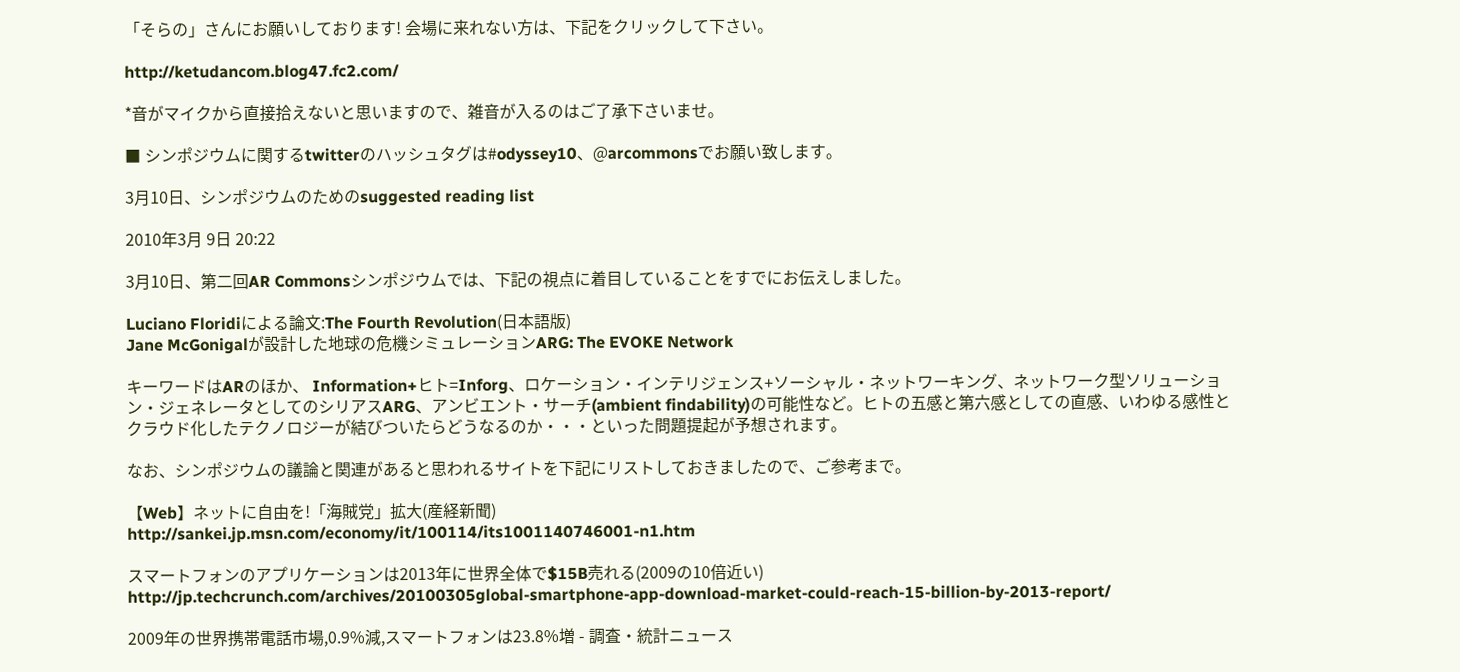「そらの」さんにお願いしております! 会場に来れない方は、下記をクリックして下さい。

http://ketudancom.blog47.fc2.com/

*音がマイクから直接拾えないと思いますので、雑音が入るのはご了承下さいませ。

■ シンポジウムに関するtwitterのハッシュタグは#odyssey10、@arcommonsでお願い致します。

3月10日、シンポジウムのためのsuggested reading list

2010年3月 9日 20:22

3月10日、第二回AR Commonsシンポジウムでは、下記の視点に着目していることをすでにお伝えしました。

Luciano Floridiによる論文:The Fourth Revolution(日本語版)
Jane McGonigalが設計した地球の危機シミュレーションARG: The EVOKE Network

キーワードはARのほか、 Information+ヒト=Inforg、ロケーション・インテリジェンス+ソーシャル・ネットワーキング、ネットワーク型ソリューション・ジェネレータとしてのシリアスARG、アンビエント・サーチ(ambient findability)の可能性など。ヒトの五感と第六感としての直感、いわゆる感性とクラウド化したテクノロジーが結びついたらどうなるのか・・・といった問題提起が予想されます。

なお、シンポジウムの議論と関連があると思われるサイトを下記にリストしておきましたので、ご参考まで。

【Web】ネットに自由を!「海賊党」拡大(産経新聞)
http://sankei.jp.msn.com/economy/it/100114/its1001140746001-n1.htm

スマートフォンのアプリケーションは2013年に世界全体で$15B売れる(2009の10倍近い)
http://jp.techcrunch.com/archives/20100305global-smartphone-app-download-market-could-reach-15-billion-by-2013-report/

2009年の世界携帯電話市場,0.9%減,スマートフォンは23.8%増 - 調査・統計ニュース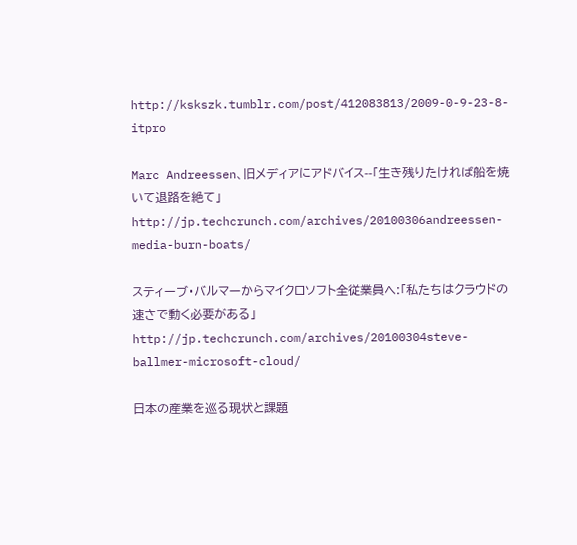http://kskszk.tumblr.com/post/412083813/2009-0-9-23-8-itpro

Marc Andreessen、旧メディアにアドバイス--「生き残りたければ船を焼いて退路を絶て」
http://jp.techcrunch.com/archives/20100306andreessen-media-burn-boats/

スティーブ・バルマーからマイクロソフト全従業員へ:「私たちはクラウドの速さで動く必要がある」
http://jp.techcrunch.com/archives/20100304steve-ballmer-microsoft-cloud/

日本の産業を巡る現状と課題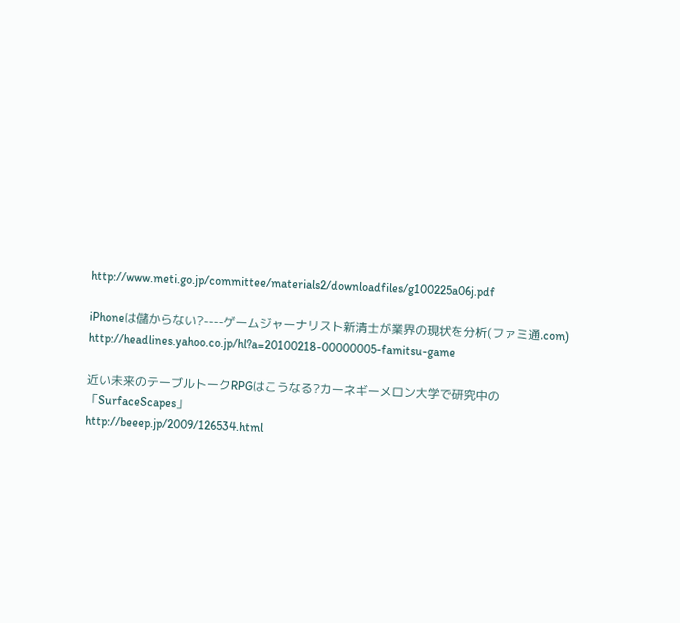http://www.meti.go.jp/committee/materials2/downloadfiles/g100225a06j.pdf

iPhoneは儲からない?----ゲームジャーナリスト新清士が業界の現状を分析(ファミ通.com)
http://headlines.yahoo.co.jp/hl?a=20100218-00000005-famitsu-game

近い未来のテーブルトークRPGはこうなる?カーネギーメロン大学で研究中の「SurfaceScapes」
http://beeep.jp/2009/126534.html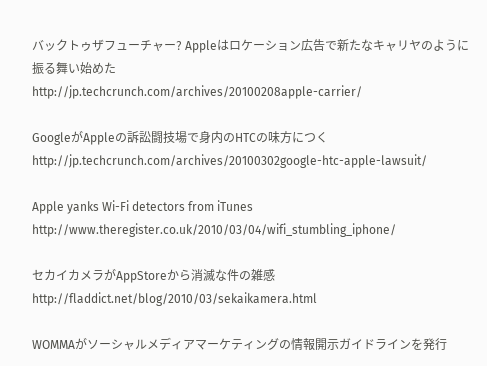バックトゥザフューチャー? Appleはロケーション広告で新たなキャリヤのように振る舞い始めた
http://jp.techcrunch.com/archives/20100208apple-carrier/

GoogleがAppleの訴訟闘技場で身内のHTCの味方につく
http://jp.techcrunch.com/archives/20100302google-htc-apple-lawsuit/

Apple yanks Wi-Fi detectors from iTunes
http://www.theregister.co.uk/2010/03/04/wifi_stumbling_iphone/

セカイカメラがAppStoreから消滅な件の雑感
http://fladdict.net/blog/2010/03/sekaikamera.html

WOMMAがソーシャルメディアマーケティングの情報開示ガイドラインを発行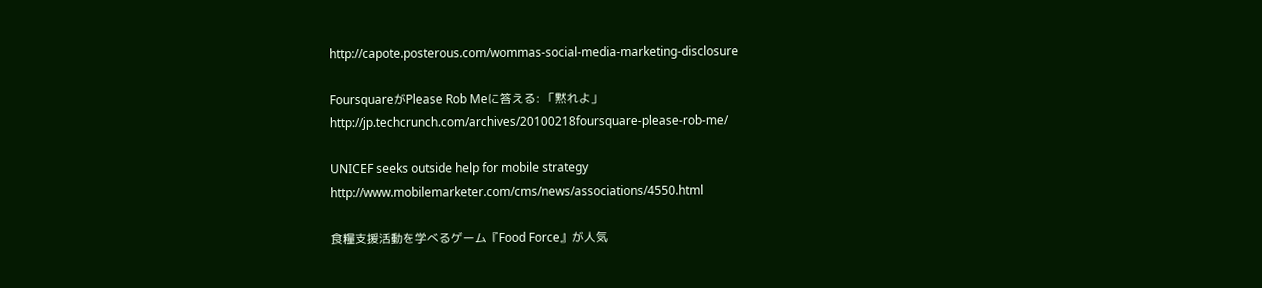http://capote.posterous.com/wommas-social-media-marketing-disclosure

FoursquareがPlease Rob Meに答える: 「黙れよ」
http://jp.techcrunch.com/archives/20100218foursquare-please-rob-me/

UNICEF seeks outside help for mobile strategy
http://www.mobilemarketer.com/cms/news/associations/4550.html

食糧支援活動を学べるゲーム『Food Force』が人気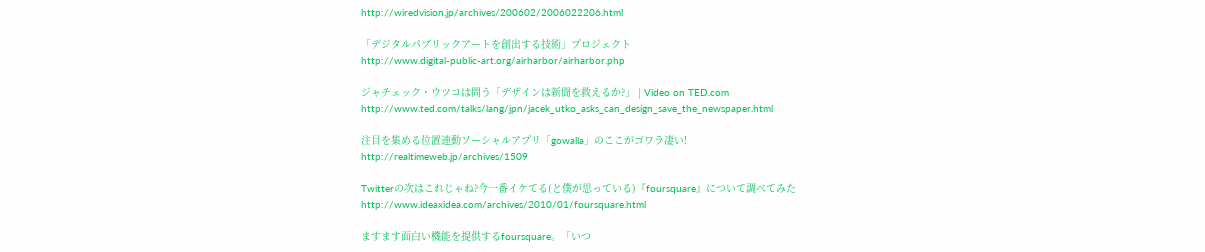http://wiredvision.jp/archives/200602/2006022206.html

「デジタルパブリックアートを創出する技術」プロジェクト
http://www.digital-public-art.org/airharbor/airharbor.php

ジャチェック・ウツコは問う「デザインは新聞を救えるか?」 | Video on TED.com
http://www.ted.com/talks/lang/jpn/jacek_utko_asks_can_design_save_the_newspaper.html

注目を集める位置連動ソーシャルアプリ「gowalla」のここがゴワラ凄い!
http://realtimeweb.jp/archives/1509

Twitterの次はこれじゃね?今一番イケてる(と僕が思っている)『foursquare』について調べてみた
http://www.ideaxidea.com/archives/2010/01/foursquare.html

ますます面白い機能を提供するfoursquare。「いつ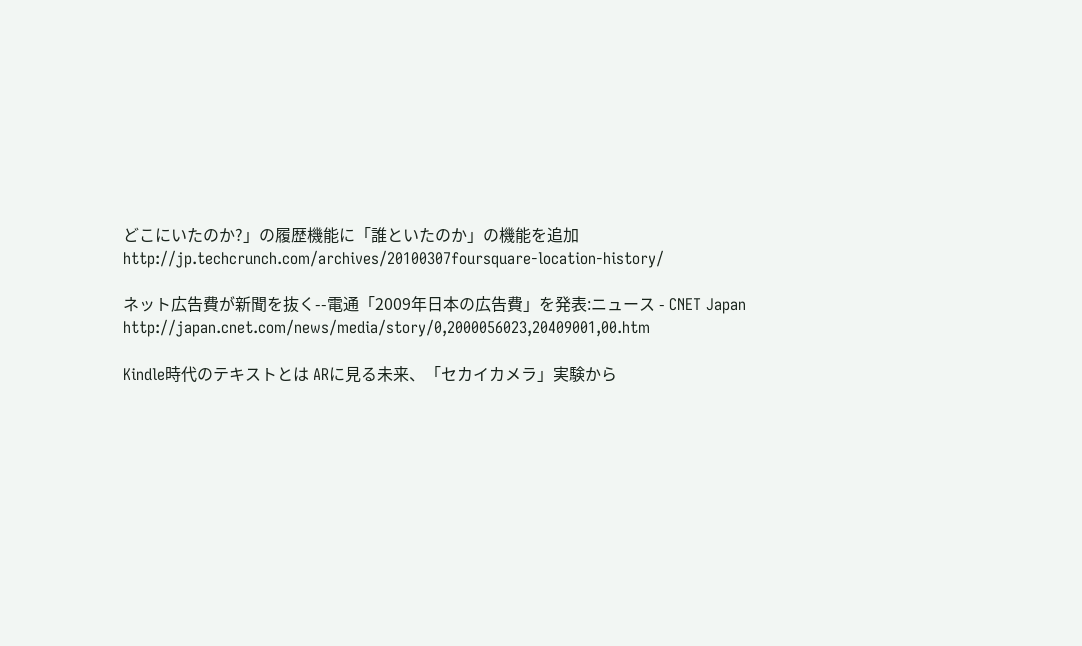どこにいたのか?」の履歴機能に「誰といたのか」の機能を追加
http://jp.techcrunch.com/archives/20100307foursquare-location-history/

ネット広告費が新聞を抜く--電通「2009年日本の広告費」を発表:ニュース - CNET Japan
http://japan.cnet.com/news/media/story/0,2000056023,20409001,00.htm

Kindle時代のテキストとは ARに見る未来、「セカイカメラ」実験から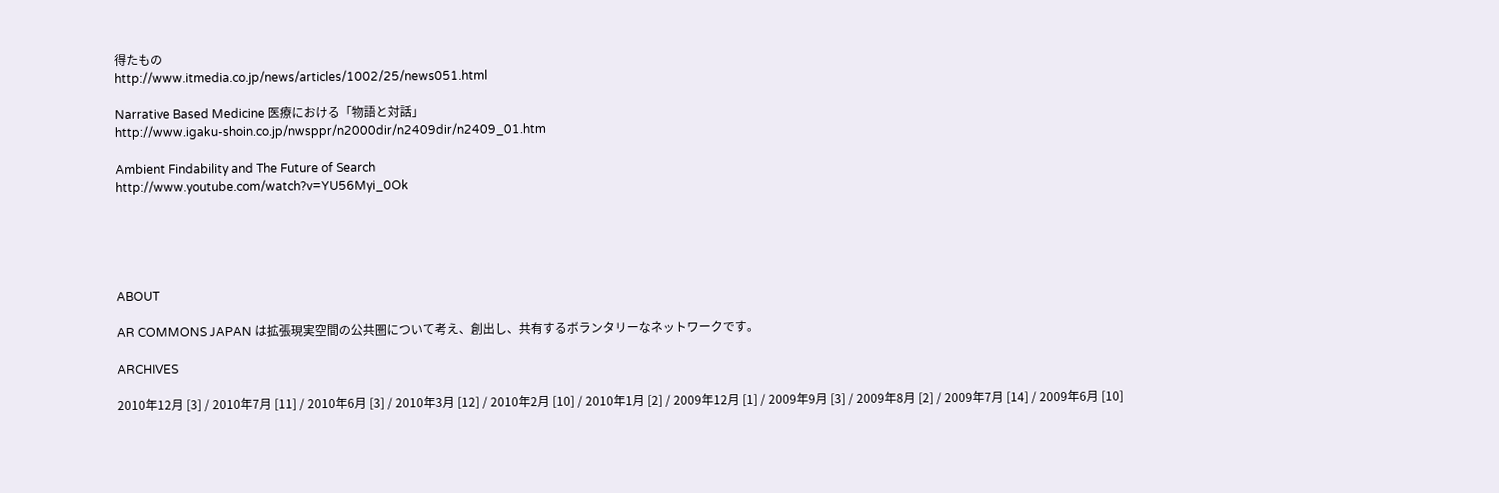得たもの
http://www.itmedia.co.jp/news/articles/1002/25/news051.html

Narrative Based Medicine 医療における「物語と対話」
http://www.igaku-shoin.co.jp/nwsppr/n2000dir/n2409dir/n2409_01.htm

Ambient Findability and The Future of Search
http://www.youtube.com/watch?v=YU56Myi_0Ok





ABOUT

AR COMMONS JAPAN は拡張現実空間の公共圏について考え、創出し、共有するボランタリーなネットワークです。

ARCHIVES

2010年12月 [3] / 2010年7月 [11] / 2010年6月 [3] / 2010年3月 [12] / 2010年2月 [10] / 2010年1月 [2] / 2009年12月 [1] / 2009年9月 [3] / 2009年8月 [2] / 2009年7月 [14] / 2009年6月 [10]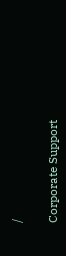/

Corporate Support